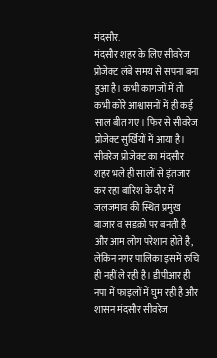मंदसौर.
मंदसौर शहर के लिए सीवरेज प्रोजेक्ट लंबे समय से सपना बना हुआ है। कभी कागजों में तो कभी कोरे आश्वासनों में ही कई साल बीत गए। फिर से सीवरेज प्रोजेक्ट सुर्खियों में आया है। सीवरेज प्रोजेक्ट का मंदसौर शहर भले ही सालों से इंतजार कर रहा बारिश के दौर में जलजमाव की स्थित प्रमुख बाजार व सडक़ो पर बनती है और आम लोग परेशान होते है, लेकिन नगर पालिका इसमें रुचि ही नहीं ले रही है। डीपीआर ही नपा में फाइलों में घुम रही है और शासन मंदसौर सीवरेज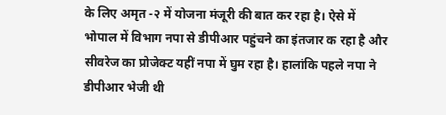के लिए अमृत -२ में योजना मंजूरी की बात कर रहा है। ऐसे में भोपाल में विभाग नपा से डीपीआर पहुंचने का इंतजार क रहा है और सीवरेज का प्रोजेक्ट यहीं नपा में घुम रहा है। हालांकि पहले नपा ने डीपीआर भेजी थी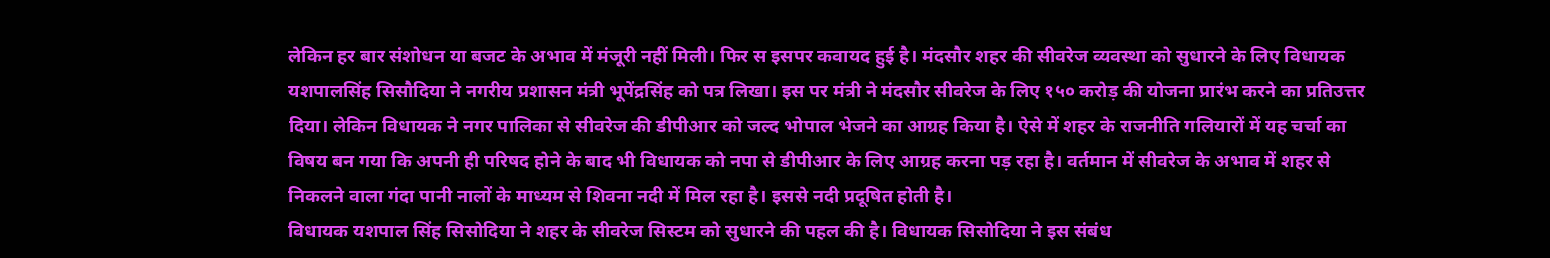लेकिन हर बार संशोधन या बजट के अभाव में मंजूरी नहीं मिली। फिर स इसपर कवायद हुई है। मंदसौर शहर की सीवरेज व्यवस्था को सुधारने के लिए विधायक यशपालसिंह सिसौदिया ने नगरीय प्रशासन मंत्री भूपेंद्रसिंह को पत्र लिखा। इस पर मंत्री ने मंदसौर सीवरेज के लिए १५० करोड़ की योजना प्रारंभ करने का प्रतिउत्तर दिया। लेकिन विधायक ने नगर पालिका से सीवरेज की डीपीआर को जल्द भोपाल भेजने का आग्रह किया है। ऐसे में शहर के राजनीति गलियारों में यह चर्चा का विषय बन गया कि अपनी ही परिषद होने के बाद भी विधायक को नपा से डीपीआर के लिए आग्रह करना पड़ रहा है। वर्तमान में सीवरेज के अभाव में शहर से निकलने वाला गंदा पानी नालों के माध्यम से शिवना नदी में मिल रहा है। इससे नदी प्रदूषित होती है।
विधायक यशपाल सिंह सिसोदिया ने शहर के सीवरेज सिस्टम को सुधारने की पहल की है। विधायक सिसोदिया ने इस संबंध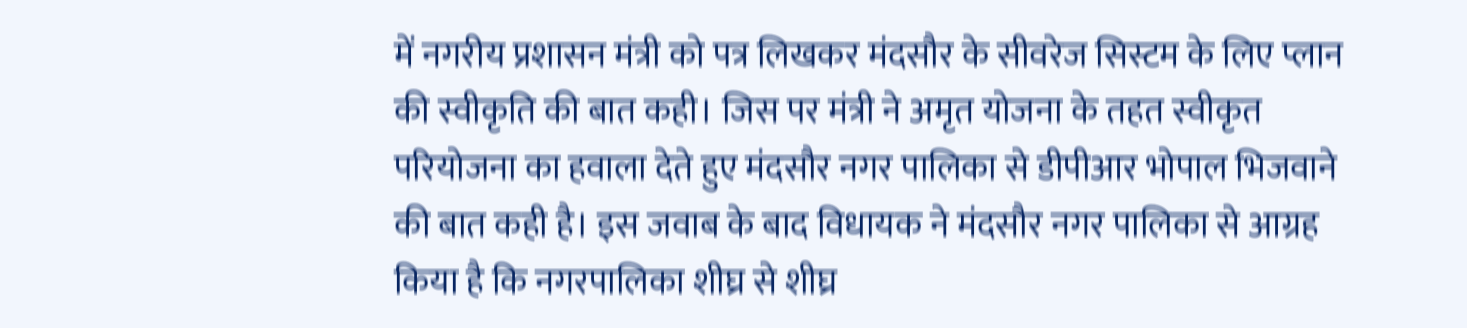में नगरीय प्रशासन मंत्री को पत्र लिखकर मंदसौर के सीवरेज सिस्टम के लिए प्लान की स्वीकृति की बात कही। जिस पर मंत्री ने अमृत योजना के तहत स्वीकृत परियोजना का हवाला देते हुए मंदसौर नगर पालिका से डीपीआर भोपाल भिजवाने की बात कही है। इस जवाब के बाद विधायक ने मंदसौर नगर पालिका से आग्रह किया है कि नगरपालिका शीघ्र से शीघ्र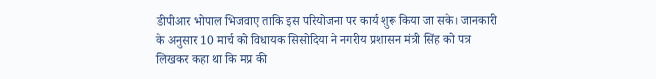डीपीआर भोपाल भिजवाए ताकि इस परियोजना पर कार्य शुरू किया जा सके। जानकारी के अनुसार 10 मार्च को विधायक सिसोदिया ने नगरीय प्रशासन मंत्री सिंह को पत्र लिखकर कहा था कि मप्र की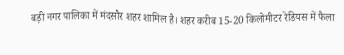बड़ी नगर पालिका में मंदसौर शहर शामिल है। शहर करीब 15-20 किलोमीटर रेडियस में फैला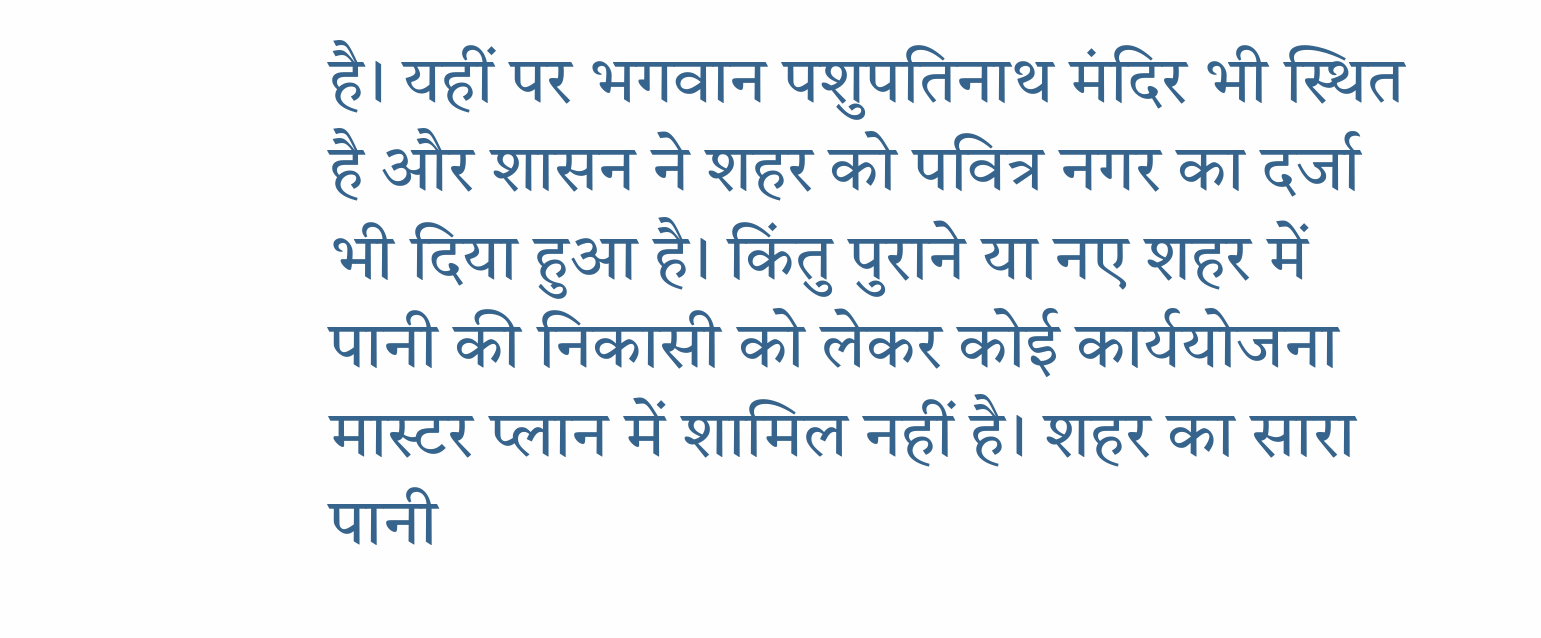है। यहीं पर भगवान पशुपतिनाथ मंदिर भी स्थित है और शासन ने शहर को पवित्र नगर का दर्जा भी दिया हुआ है। किंतु पुराने या नए शहर में पानी की निकासी को लेकर कोई कार्ययोजना मास्टर प्लान में शामिल नहीं है। शहर का सारा पानी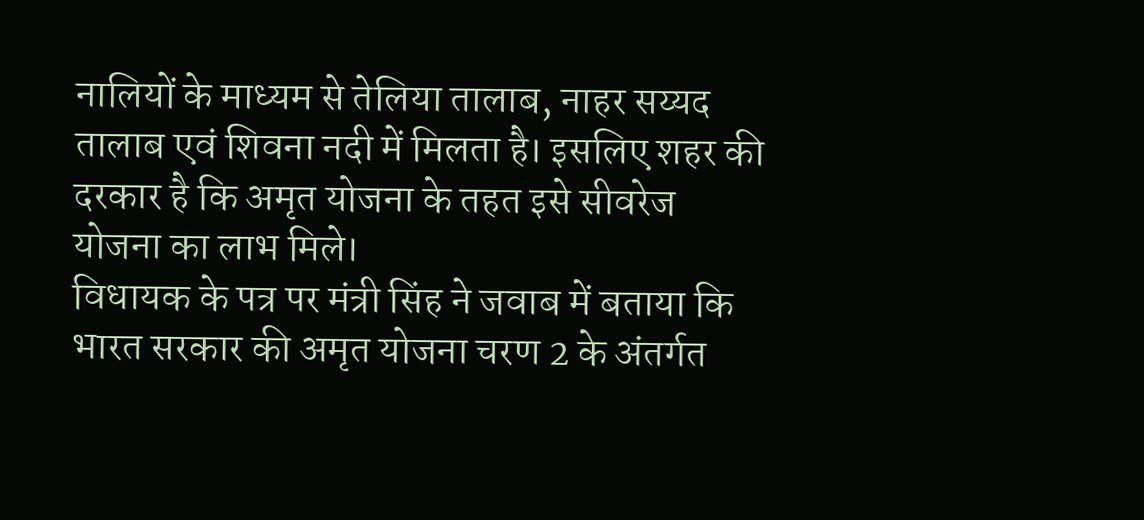नालियों के माध्यम से तेलिया तालाब, नाहर सय्यद तालाब एवं शिवना नदी में मिलता है। इसलिए शहर की दरकार है कि अमृत योजना के तहत इसे सीवरेज योजना का लाभ मिले।
विधायक के पत्र पर मंत्री सिंह ने जवाब में बताया कि भारत सरकार की अमृत योजना चरण 2 के अंतर्गत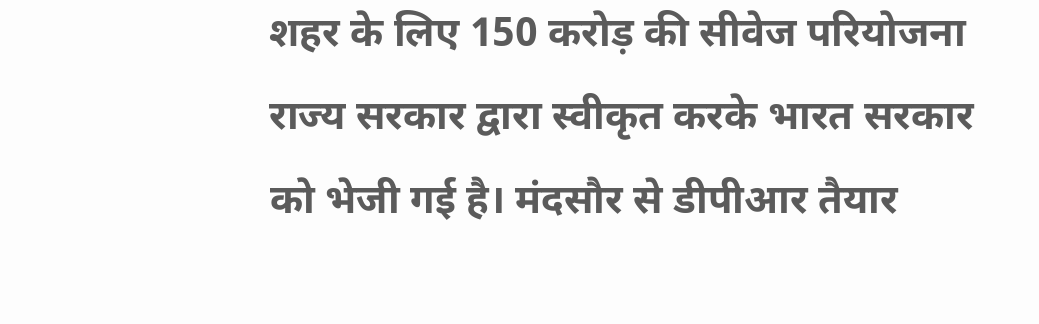शहर के लिए 150 करोड़ की सीवेज परियोजना राज्य सरकार द्वारा स्वीकृत करके भारत सरकार को भेजी गई है। मंदसौर से डीपीआर तैयार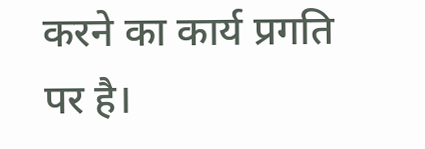करने का कार्य प्रगति पर है।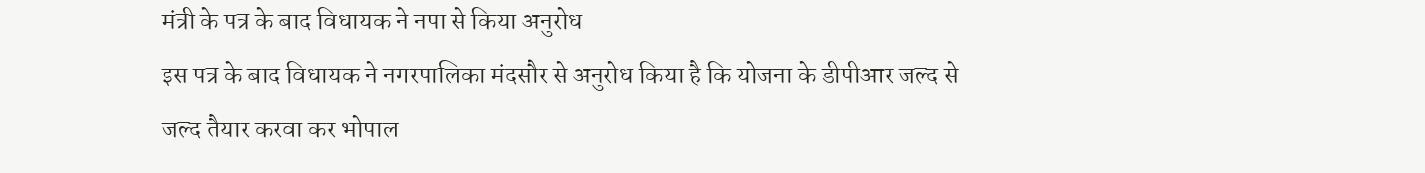मंत्री के पत्र के बाद विधायक ने नपा से किया अनुरोध
इस पत्र के बाद विधायक ने नगरपालिका मंदसौर से अनुरोध किया है कि योजना के डीपीआर जल्द से जल्द तैयार करवा कर भोपाल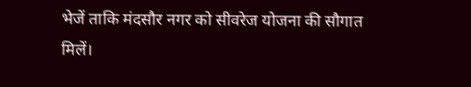भेजें ताकि मंदसौर नगर को सीवरेज योजना की सौगात मिलें।